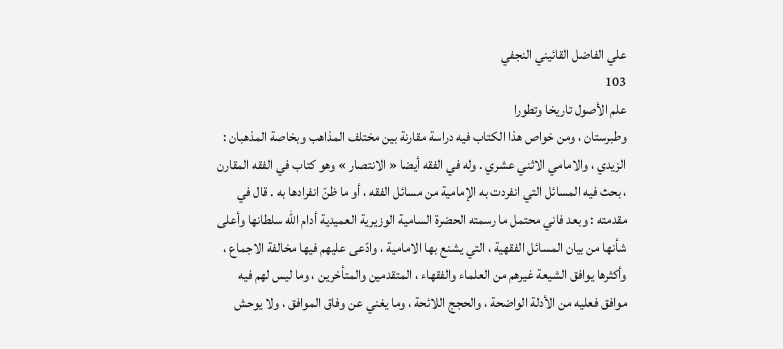علي الفاضل القائيني النجفي
103
علم الأصول تاريخا وتطورا
وطبرستان ، ومن خواص هذا الكتاب فيه دراسة مقارنة بين مختلف المذاهب وبخاصة المذهبان : الزيدي ، والامامي الاثني عشري . وله في الفقه أيضا « الانتصار » وهو كتاب في الفقه المقارن ، بحث فيه المسائل التي انفردت به الإمامية من مسائل الفقه ، أو ما ظنّ انفرادها به . قال في مقدمته : وبعد فاني محتمل ما رسمته الحضرة السامية الوزيرية العميدية أدام اللّه سلطانها وأعلى شأنها من بيان المسائل الفقهية ، التي يشنع بها الامامية ، وادّعى عليهم فيها مخالفة الاجماع ، وأكثرها يوافق الشيعة غيرهم من العلماء والفقهاء ، المتقدمين والمتأخرين ، وما ليس لهم فيه موافق فعليه من الأدلة الواضحة ، والحجج اللائحة ، وما يغني عن وفاق الموافق ، ولا يوحش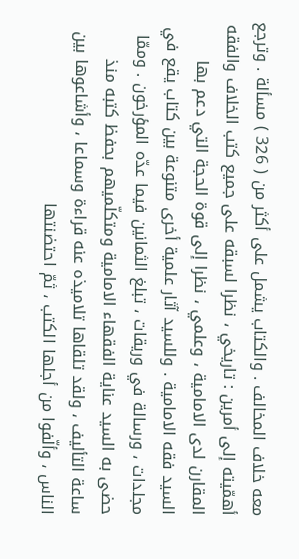معه خلاف المخالف . والكتاب يشمل على أكثر من ( 326 ) مسألة . وترجع أهمّيته إلى أمرين : تاريخي ، نظرا لسبقه على جميع كتب الخلاف والفقه المقارن لدى الامامية ، وعلمي ، نظرا إلى قوة الحجة التي دعم بها السيد فقه الامامية . وللسيد آثار علمية أخرى متنوعة بين كتاب يقع في مجلدات ، ورسالة في وريقات ، تبلغ الثمانين فيما عدّه المؤرخون . وممّا حضى به السيد عناية الفقهاء الامامية ومتكلّميهم بحفظ كتبه منذ ساعة التأليف ، ولقد تلقاها تلاميذه عنه قراءة وسماعا ، وأشاعوها بين الناس ، وألّفوا من أجلها الكتب ، ثمّ احتضنتها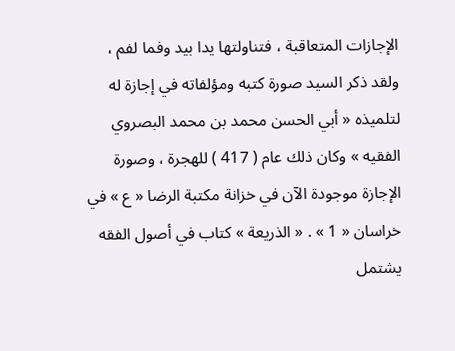الإجازات المتعاقبة ، فتناولتها يدا بيد وفما لفم ، ولقد ذكر السيد صورة كتبه ومؤلفاته في إجازة له لتلميذه « أبي الحسن محمد بن محمد البصروي الفقيه » وكان ذلك عام ( 417 ) للهجرة ، وصورة الإجازة موجودة الآن في خزانة مكتبة الرضا « ع » في خراسان « 1 » . « الذريعة » كتاب في أصول الفقه يشتمل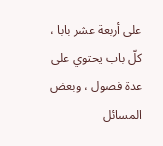على أربعة عشر بابا ، كلّ باب يحتوي على عدة فصول ، وبعض المسائل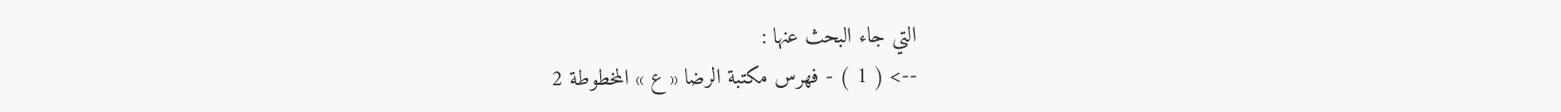التي جاء البحث عنها :
--> ( 1 ) - فهرس مكتبة الرضا « ع » المخطوطة 2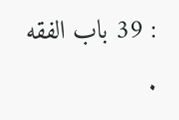: 39 باب الفقه .